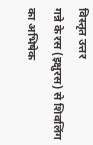विस्तृत उत्तर
गन्ने के रस (इक्षुरस) से शिवलिंग का अभिषेक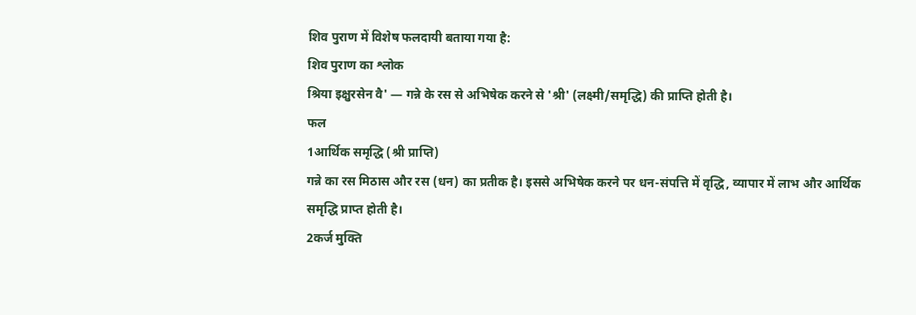शिव पुराण में विशेष फलदायी बताया गया है:
शिव पुराण का श्लोक
श्रिया इक्षुरसेन वै' — गन्ने के रस से अभिषेक करने से 'श्री' (लक्ष्मी/समृद्धि) की प्राप्ति होती है।
फल
1आर्थिक समृद्धि (श्री प्राप्ति)
गन्ने का रस मिठास और रस (धन) का प्रतीक है। इससे अभिषेक करने पर धन-संपत्ति में वृद्धि, व्यापार में लाभ और आर्थिक समृद्धि प्राप्त होती है।
2कर्ज मुक्ति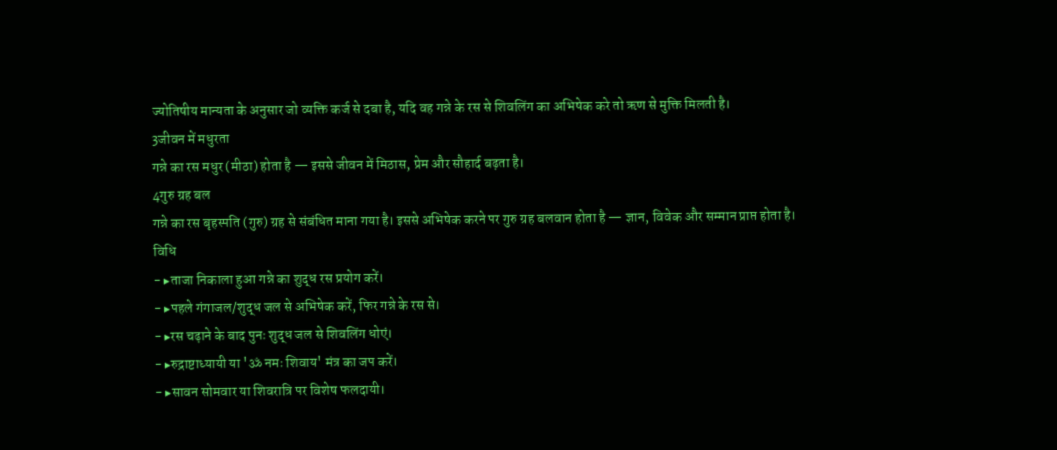ज्योतिषीय मान्यता के अनुसार जो व्यक्ति कर्ज से दबा है, यदि वह गन्ने के रस से शिवलिंग का अभिषेक करे तो ऋण से मुक्ति मिलती है।
3जीवन में मधुरता
गन्ने का रस मधुर (मीठा) होता है — इससे जीवन में मिठास, प्रेम और सौहार्द बढ़ता है।
4गुरु ग्रह बल
गन्ने का रस बृहस्पति (गुरु) ग्रह से संबंधित माना गया है। इससे अभिषेक करने पर गुरु ग्रह बलवान होता है — ज्ञान, विवेक और सम्मान प्राप्त होता है।
विधि
- ▸ताजा निकाला हुआ गन्ने का शुद्ध रस प्रयोग करें।
- ▸पहले गंगाजल/शुद्ध जल से अभिषेक करें, फिर गन्ने के रस से।
- ▸रस चढ़ाने के बाद पुनः शुद्ध जल से शिवलिंग धोएं।
- ▸रुद्राष्टाध्यायी या 'ॐ नमः शिवाय' मंत्र का जप करें।
- ▸सावन सोमवार या शिवरात्रि पर विशेष फलदायी।